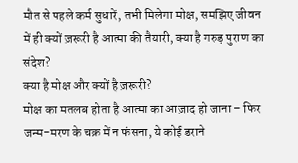मौत से पहले कर्म सुधारें, तभी मिलेगा मोक्ष, समझिए जीवन में ही क्यों ज़रूरी है आत्मा की तैयारी, क्या है गरुड़ पुराण का संदेश?
क्या है मोक्ष और क्यों है ज़रूरी?
मोक्ष का मतलब होता है आत्मा का आज़ाद हो जाना – फिर जन्म-मरण के चक्र में न फंसना, ये कोई डराने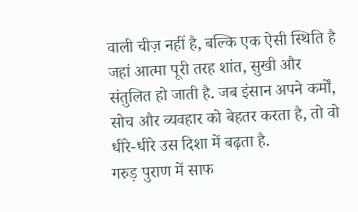वाली चीज़ नहीं है, बल्कि एक ऐसी स्थिति है जहां आत्मा पूरी तरह शांत, सुखी और संतुलित हो जाती है. जब इंसान अपने कर्मों, सोच और व्यवहार को बेहतर करता है, तो वो धीरे-धीरे उस दिशा में बढ़ता है.
गरुड़ पुराण में साफ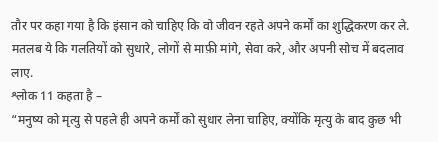तौर पर कहा गया है कि इंसान को चाहिए कि वो जीवन रहते अपने कर्मों का शुद्धिकरण कर ले. मतलब ये कि गलतियों को सुधारे, लोगों से माफ़ी मांगे, सेवा करे, और अपनी सोच में बदलाव लाए.
श्लोक 11 कहता है –
“मनुष्य को मृत्यु से पहले ही अपने कर्मों को सुधार लेना चाहिए, क्योंकि मृत्यु के बाद कुछ भी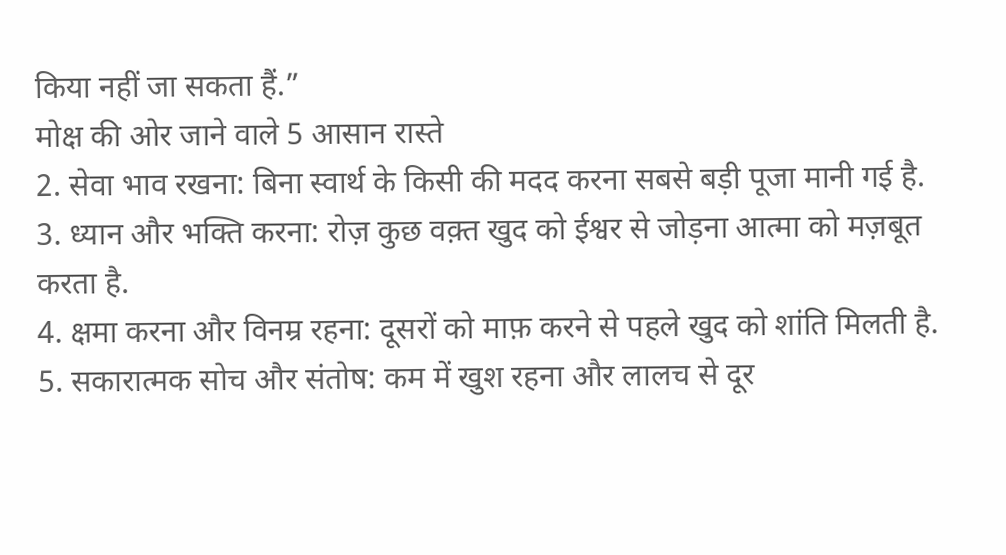किया नहीं जा सकता हैं.”
मोक्ष की ओर जाने वाले 5 आसान रास्ते
2. सेवा भाव रखना: बिना स्वार्थ के किसी की मदद करना सबसे बड़ी पूजा मानी गई है.
3. ध्यान और भक्ति करना: रोज़ कुछ वक़्त खुद को ईश्वर से जोड़ना आत्मा को मज़बूत करता है.
4. क्षमा करना और विनम्र रहना: दूसरों को माफ़ करने से पहले खुद को शांति मिलती है.
5. सकारात्मक सोच और संतोष: कम में खुश रहना और लालच से दूर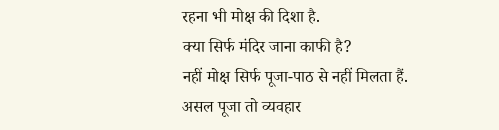रहना भी मोक्ष की दिशा है.
क्या सिर्फ मंदिर जाना काफी है?
नहीं मोक्ष सिर्फ पूजा-पाठ से नहीं मिलता हैं. असल पूजा तो व्यवहार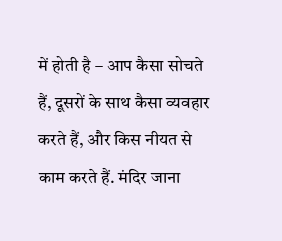में होती है – आप कैसा सोचते हैं, दूसरों के साथ कैसा व्यवहार करते हैं, और किस नीयत से काम करते हैं. मंदिर जाना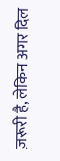ज़रूरी है, लेकिन अगर दिल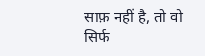साफ़ नहीं है, तो वो सिर्फ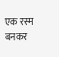एक रस्म बनकर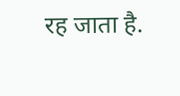रह जाता है.